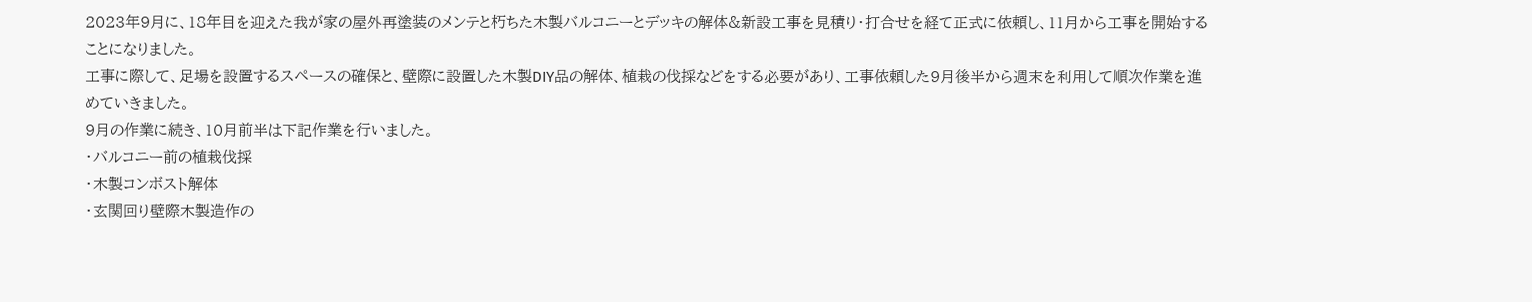2023年9月に、18年目を迎えた我が家の屋外再塗装のメンテと朽ちた木製バルコニーとデッキの解体&新設工事を見積り・打合せを経て正式に依頼し、11月から工事を開始することになりました。
工事に際して、足場を設置するスペースの確保と、壁際に設置した木製DIY品の解体、植栽の伐採などをする必要があり、工事依頼した9月後半から週末を利用して順次作業を進めていきました。
9月の作業に続き、10月前半は下記作業を行いました。
・バルコニー前の植栽伐採
・木製コンボスト解体
・玄関回り壁際木製造作の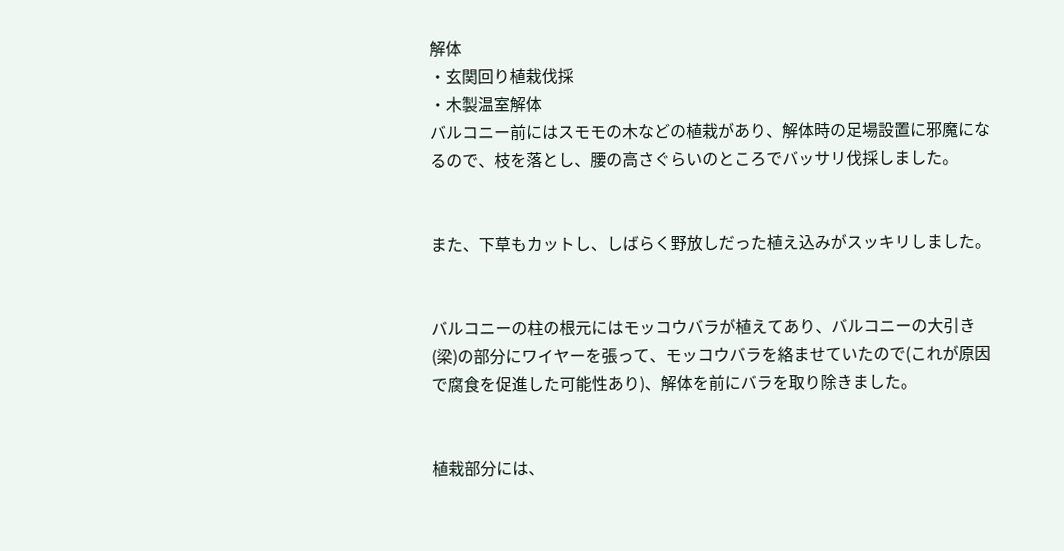解体
・玄関回り植栽伐採
・木製温室解体
バルコニー前にはスモモの木などの植栽があり、解体時の足場設置に邪魔になるので、枝を落とし、腰の高さぐらいのところでバッサリ伐採しました。


また、下草もカットし、しばらく野放しだった植え込みがスッキリしました。


バルコニーの柱の根元にはモッコウバラが植えてあり、バルコニーの大引き(梁)の部分にワイヤーを張って、モッコウバラを絡ませていたので(これが原因で腐食を促進した可能性あり)、解体を前にバラを取り除きました。


植栽部分には、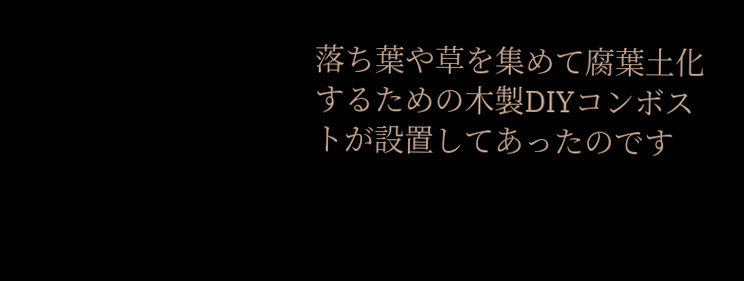落ち葉や草を集めて腐葉土化するための木製DIYコンボストが設置してあったのです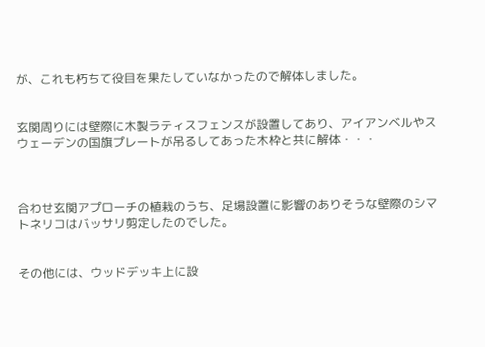が、これも朽ちて役目を果たしていなかったので解体しました。


玄関周りには壁際に木製ラティスフェンスが設置してあり、アイアンベルやスウェーデンの国旗プレートが吊るしてあった木枠と共に解体・・・



合わせ玄関アプローチの植栽のうち、足場設置に影響のありそうな壁際のシマトネリコはバッサリ剪定したのでした。


その他には、ウッドデッキ上に設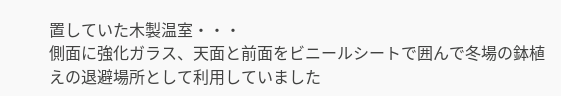置していた木製温室・・・
側面に強化ガラス、天面と前面をビニールシートで囲んで冬場の鉢植えの退避場所として利用していました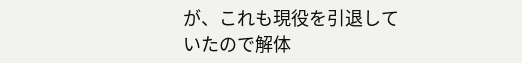が、これも現役を引退していたので解体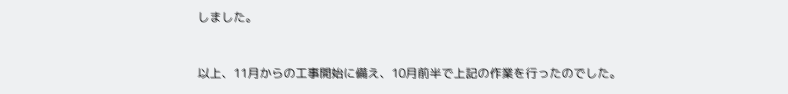しました。


以上、11月からの工事開始に備え、10月前半で上記の作業を行ったのでした。